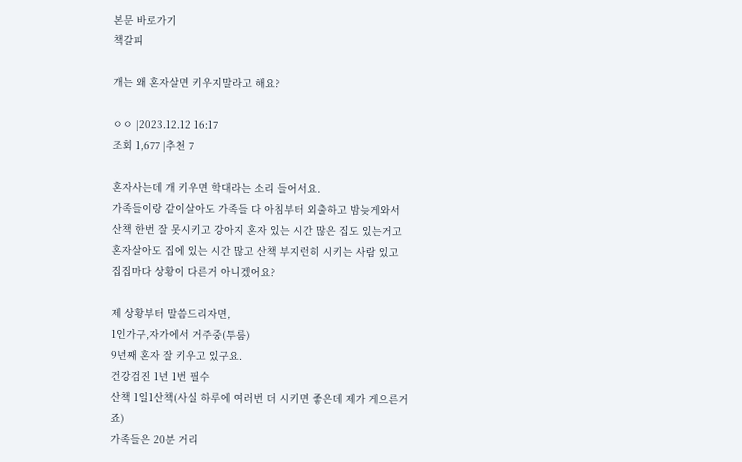본문 바로가기
책갈피

개는 왜 혼자살면 키우지말라고 해요?

ㅇㅇ |2023.12.12 16:17
조회 1,677 |추천 7

혼자사는데 개 키우면 학대라는 소리 들어서요.
가족들이랑 같이살아도 가족들 다 아침부터 외출하고 밤늦게와서 산책 한번 잘 못시키고 강아지 혼자 있는 시간 많은 집도 있는거고
혼자살아도 집에 있는 시간 많고 산책 부지런히 시키는 사람 있고 집집마다 상황이 다른거 아니겠어요?

제 상황부터 말씀드리자면,
1인가구,자가에서 거주중(투룸)
9년째 혼자 잘 키우고 있구요.
건강검진 1년 1번 필수
산책 1일1산책(사실 하루에 여러번 더 시키면 좋은데 제가 게으른거죠)
가족들은 20분 거리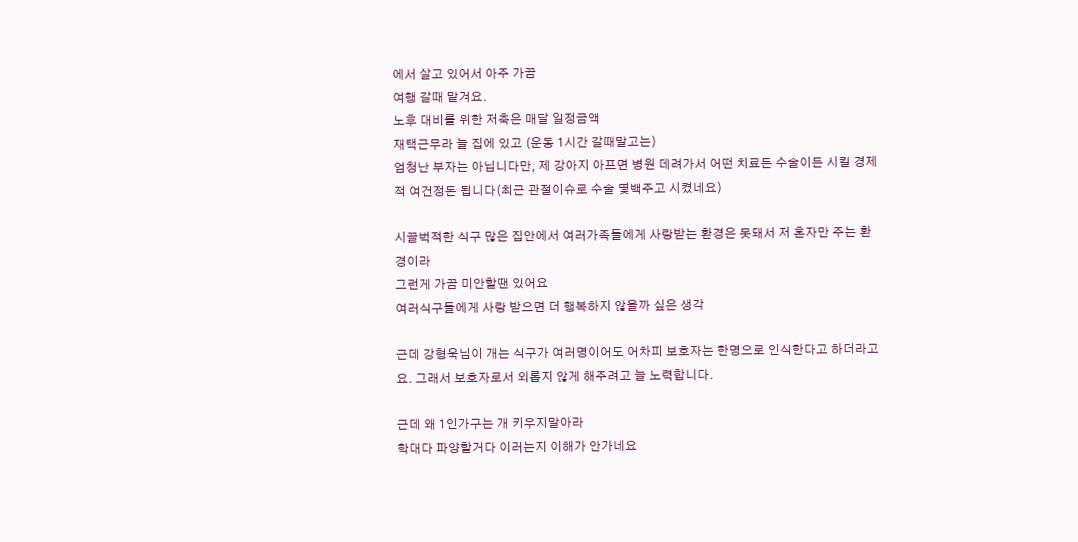에서 살고 있어서 아주 가끔
여행 갈때 맡겨요.
노후 대비를 위한 저축은 매달 일정금액
재택근무라 늘 집에 있고 (운동 1시간 갈때말고는)
엄청난 부자는 아닙니다만, 제 강아지 아프면 병원 데려가서 어떤 치료든 수술이든 시킬 경제적 여건정돈 됩니다(최근 관절이슈로 수술 몇백주고 시켰네요)

시끌벅적한 식구 많은 집안에서 여러가족들에게 사랑받는 환경은 못돼서 저 혼자만 주는 환경이라
그런게 가끔 미안할땐 있어요
여러식구들에게 사랑 받으면 더 행복하지 않을까 싶은 생각

근데 강형욱님이 개는 식구가 여러명이어도 어차피 보호자는 한명으로 인식한다고 하더라고요. 그래서 보호자로서 외롭지 않게 해주려고 늘 노력합니다.

근데 왜 1인가구는 개 키우지말아라
학대다 파양할거다 이러는지 이해가 안가네요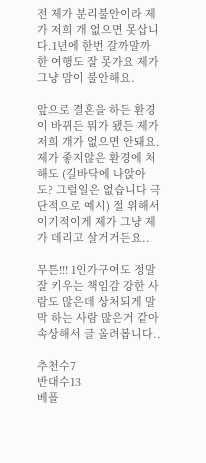전 제가 분리불안이라 제가 저희 개 없으면 못삽니다.1년에 한번 갈까말까한 여행도 잘 못가요 제가 그냥 맘이 불안해요.

앞으로 결혼을 하든 환경이 바뀌든 뭐가 됐든 제가 저희 개가 없으면 안돼요.
제가 좋지않은 환경에 처해도 (길바닥에 나앉아도? 그럴일은 없습니다 극단적으로 예시) 절 위해서 이기적이게 제가 그냥 제가 데리고 살거거든요..

무튼!!! 1인가구여도 정말 잘 키우는 책임감 강한 사람도 많은데 상처되게 말 막 하는 사람 많은거 같아 속상해서 글 올려봅니다..

추천수7
반대수13
베플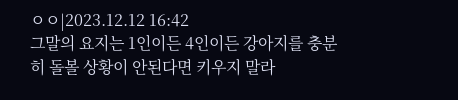ㅇㅇ|2023.12.12 16:42
그말의 요지는 1인이든 4인이든 강아지를 충분히 돌볼 상황이 안된다면 키우지 말라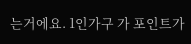는거에요. 1인가구 가 포인트가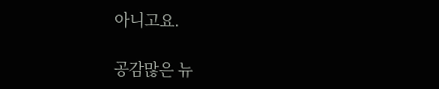아니고요.

공감많은 뉴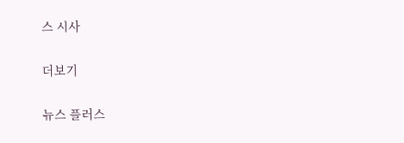스 시사

더보기

뉴스 플러스